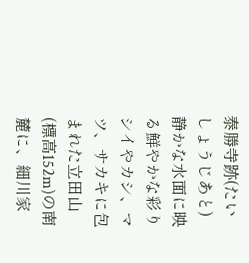泰勝寺跡(たいしょうじあと)
静かな水面に映る鮮やかな彩り
シイやカシ、マツ、サカキに包まれた立田山(標高152m)の南麓に、細川家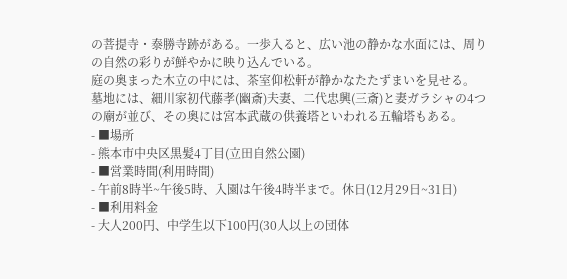の菩提寺・泰勝寺跡がある。一歩入ると、広い池の静かな水面には、周りの自然の彩りが鮮やかに映り込んでいる。
庭の奥まった木立の中には、茶室仰松軒が静かなたたずまいを見せる。
墓地には、細川家初代藤孝(幽斎)夫妻、二代忠興(三斎)と妻ガラシャの4つの廟が並び、その奥には宮本武蔵の供養塔といわれる五輪塔もある。
- ■場所
- 熊本市中央区黒髪4丁目(立田自然公園)
- ■営業時間(利用時間)
- 午前8時半~午後5時、入園は午後4時半まで。休日(12月29日~31日)
- ■利用料金
- 大人200円、中学生以下100円(30人以上の団体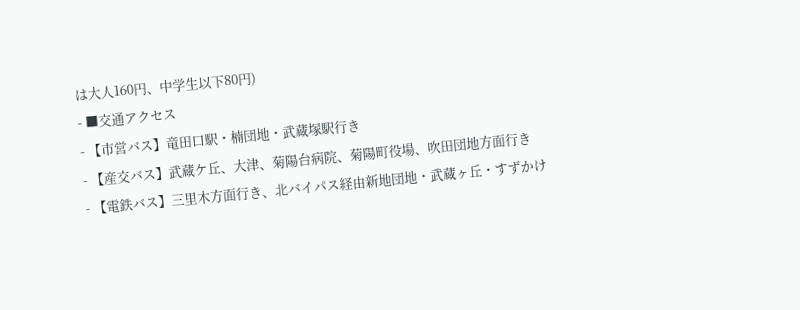は大人160円、中学生以下80円)
- ■交通アクセス
- 【市営バス】竜田口駅・楠団地・武蔵塚駅行き
- 【産交バス】武蔵ケ丘、大津、菊陽台病院、菊陽町役場、吹田団地方面行き
- 【電鉄バス】三里木方面行き、北バイパス経由新地団地・武蔵ヶ丘・すずかけ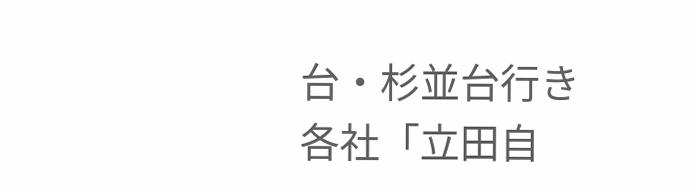台・杉並台行き
各社「立田自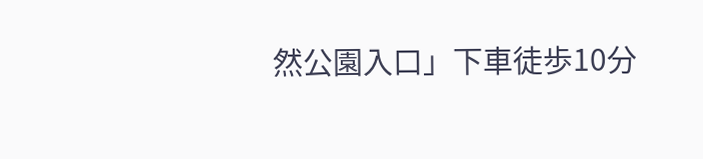然公園入口」下車徒歩10分